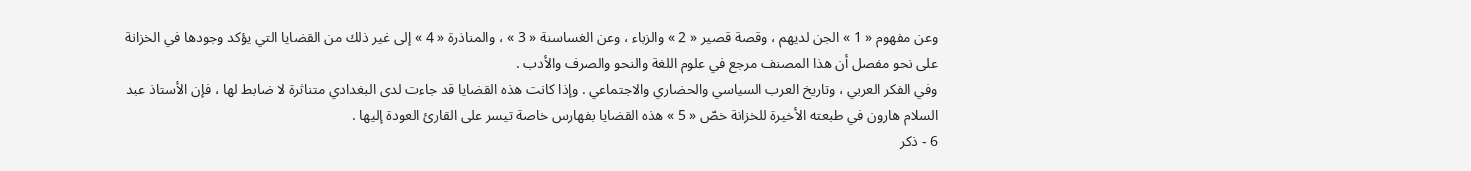وعن مفهوم « 1 » الجن لديهم ، وقصة قصير « 2 » والزباء ، وعن الغساسنة « 3 » ، والمناذرة « 4 » إلى غير ذلك من القضايا التي يؤكد وجودها في الخزانة على نحو مفصل أن هذا المصنف مرجع في علوم اللغة والنحو والصرف والأدب .
وفي الفكر العربي ، وتاريخ العرب السياسي والحضاري والاجتماعي . وإذا كانت هذه القضايا قد جاءت لدى البغدادي متناثرة لا ضابط لها ، فإن الأستاذ عبد السلام هارون في طبعته الأخيرة للخزانة خصّ « 5 » هذه القضايا بفهارس خاصة تيسر على القارئ العودة إليها .
6 - ذكر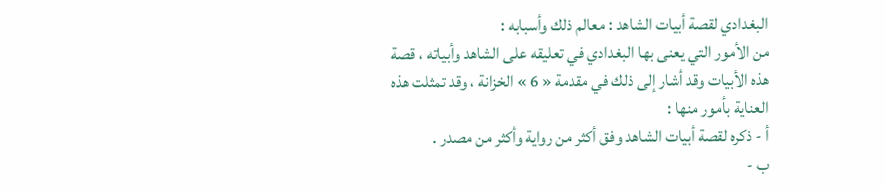البغدادي لقصة أبيات الشاهد : معالم ذلك وأسبابه :
من الأمور التي يعنى بها البغدادي في تعليقه على الشاهد وأبياته ، قصة هذه الأبيات وقد أشار إلى ذلك في مقدمة « 6 » الخزانة ، وقد تمثلت هذه العناية بأمور منها :
أ - ذكره لقصة أبيات الشاهد وفق أكثر من رواية وأكثر من مصدر .
ب -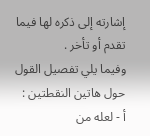إشارته إلى ذكره لها فيما تقدم أو تأخر .
وفيما يلي تفصيل القول حول هاتين النقطتين :
أ - لعله من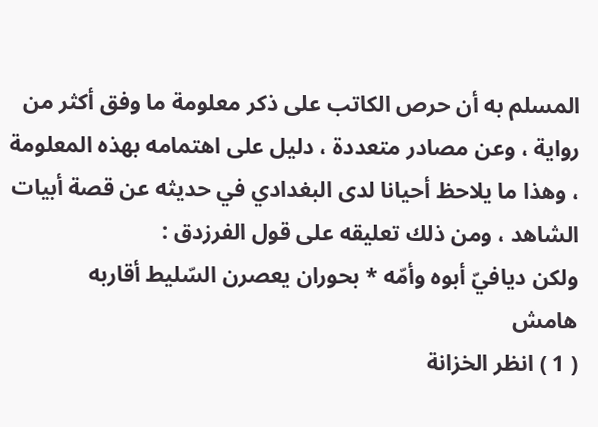المسلم به أن حرص الكاتب على ذكر معلومة ما وفق أكثر من رواية ، وعن مصادر متعددة ، دليل على اهتمامه بهذه المعلومة ، وهذا ما يلاحظ أحيانا لدى البغدادي في حديثه عن قصة أبيات الشاهد ، ومن ذلك تعليقه على قول الفرزدق :
ولكن ديافيّ أبوه وأمّه * بحوران يعصرن السّليط أقاربه
هامش
( 1 ) انظر الخزانة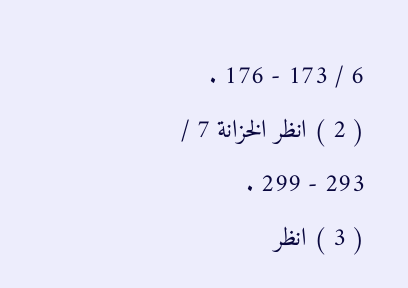6 / 173 - 176 .
( 2 ) انظر الخزانة 7 / 293 - 299 .
( 3 ) انظر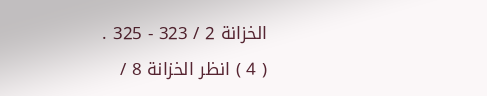الخزانة 2 / 323 - 325 .
( 4 ) انظر الخزانة 8 /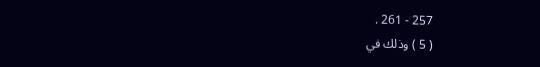257 - 261 .
( 5 ) وذلك في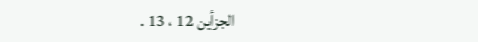الجزأين 12 ، 13 .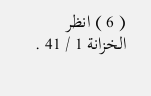( 6 ) انظر الخزانة 1 / 41 .